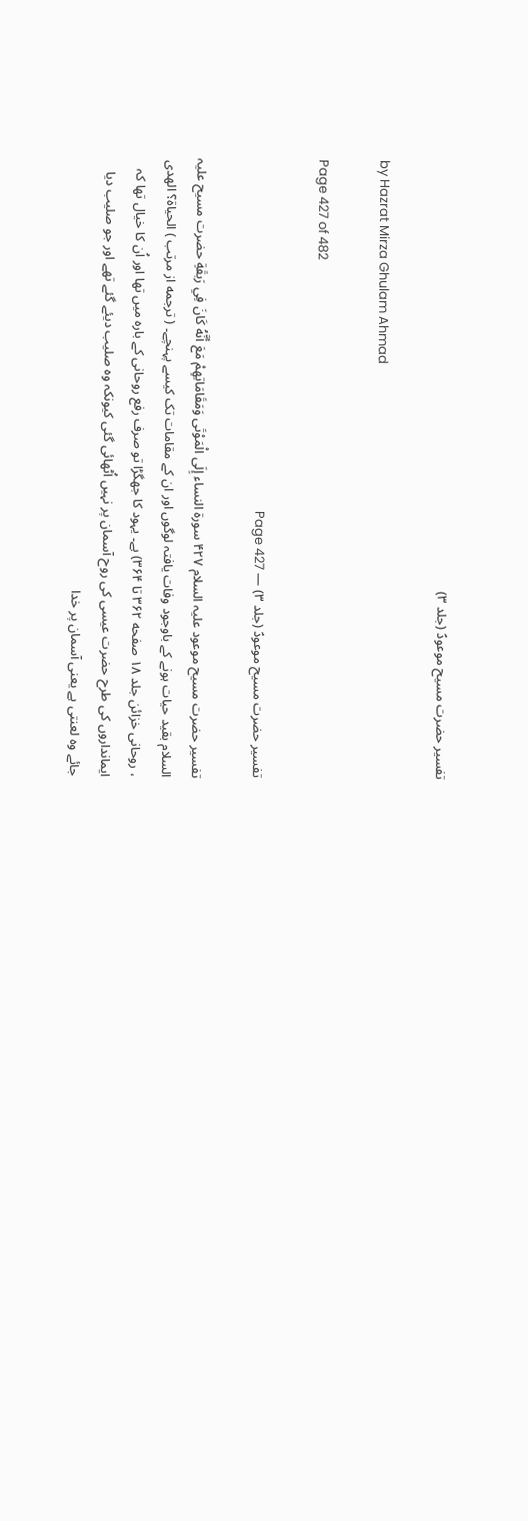تفسیر حضرت مسیح موعودؑ (جلد ۳)

by Hazrat Mirza Ghulam Ahmad

Page 427 of 482

تفسیر حضرت مسیح موعودؑ (جلد ۳) — Page 427

تفسیر حضرت مسیح موعود علیہ السلام ۴۲۷ سورة النساء إِلَى الْمَوْتَى وَمَقَامَاتِهِمْ مَعَ أَنَّهُ كَانَ فِي رَبقَةِ حضرت مسیح علیہ السلام بقید حیات ہونے کے باوجود وفات یافتہ لوگوں اور ان کے مقامات تک کیسے پہنچے۔ ( ترجمه از مرتب ) الحياة؟ الهدی ، روحانی خزائن جلد ۱۸ صفحه ۳۶۲ تا ۳۶۴) ہے۔ یہود کا جھگڑا تو صرف رفع روحانی کے بارہ میں تھا اور اُن کا خیال تھا کہ ایمانداروں کی طرح حضرت عیسی کی روح آسمان پر نہیں اُٹھائی گئی کیونکہ وہ صلیب دیئے گئے تھے اور جو صلیب دیا جائے وہ لعنتی ہے یعنی آسمان پر خدا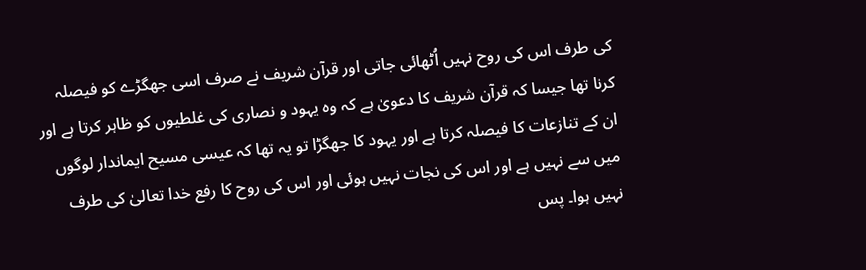کی طرف اس کی روح نہیں اُٹھائی جاتی اور قرآن شریف نے صرف اسی جھگڑے کو فیصلہ کرنا تھا جیسا کہ قرآن شریف کا دعویٰ ہے کہ وہ یہود و نصاری کی غلطیوں کو ظاہر کرتا ہے اور ان کے تنازعات کا فیصلہ کرتا ہے اور یہود کا جھگڑا تو یہ تھا کہ عیسی مسیح ایماندار لوگوں میں سے نہیں ہے اور اس کی نجات نہیں ہوئی اور اس کی روح کا رفع خدا تعالیٰ کی طرف نہیں ہوا۔ پس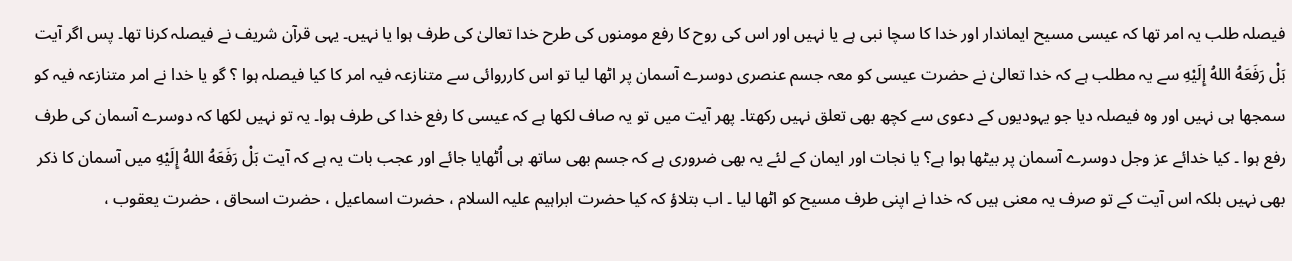فیصلہ طلب یہ امر تھا کہ عیسی مسیح ایماندار اور خدا کا سچا نبی ہے یا نہیں اور اس کی روح کا رفع مومنوں کی طرح خدا تعالیٰ کی طرف ہوا یا نہیں۔ یہی قرآن شریف نے فیصلہ کرنا تھا۔ پس اگر آیت بَلْ رَفَعَهُ اللهُ إِلَيْهِ سے یہ مطلب ہے کہ خدا تعالیٰ نے حضرت عیسی کو معہ جسم عنصری دوسرے آسمان پر اٹھا لیا تو اس کارروائی سے متنازعہ فیہ امر کا کیا فیصلہ ہوا ؟ گو یا خدا نے امر متنازعہ فیہ کو سمجھا ہی نہیں اور وہ فیصلہ دیا جو یہودیوں کے دعوی سے کچھ بھی تعلق نہیں رکھتا۔ پھر آیت میں تو یہ صاف لکھا ہے کہ عیسی کا رفع خدا کی طرف ہوا۔ یہ تو نہیں لکھا کہ دوسرے آسمان کی طرف رفع ہوا ۔ کیا خدائے عز وجل دوسرے آسمان پر بیٹھا ہوا ہے؟ یا نجات اور ایمان کے لئے یہ بھی ضروری ہے کہ جسم بھی ساتھ ہی اُٹھایا جائے اور عجب بات یہ ہے کہ آیت بَلْ رَفَعَهُ اللهُ إِلَيْهِ میں آسمان کا ذکر بھی نہیں بلکہ اس آیت کے تو صرف یہ معنی ہیں کہ خدا نے اپنی طرف مسیح کو اٹھا لیا ۔ اب بتلاؤ کہ کیا حضرت ابراہیم علیہ السلام ، حضرت اسماعیل ، حضرت اسحاق ، حضرت یعقوب ،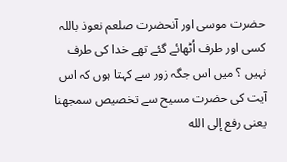حضرت موسی اور آنحضرت صلعم نعوذ باللہ کسی اور طرف اُٹھائے گئے تھے خدا کی طرف نہیں ؟ میں اس جگہ زور سے کہتا ہوں کہ اس آیت کی حضرت مسیح سے تخصیص سمجھنا یعنی رفع إلى الله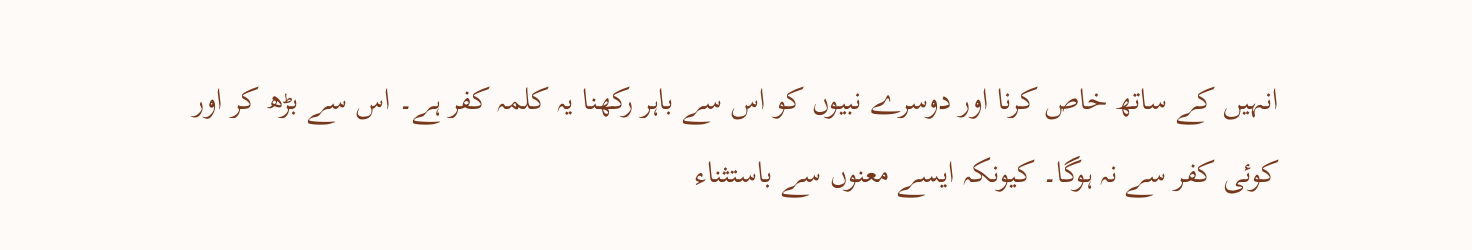انہیں کے ساتھ خاص کرنا اور دوسرے نبیوں کو اس سے باہر رکھنا یہ کلمہ کفر ہے۔ اس سے بڑھ کر اور کوئی کفر سے نہ ہوگا۔ کیونکہ ایسے معنوں سے باستثناء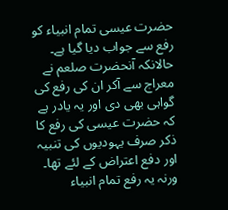حضرت عیسی تمام انبیاء کو رفع سے جواب دیا گیا ہے۔ حالانکہ آنحضرت صلعم نے معراج سے آکر ان کی رفع کی گواہی بھی دی اور یہ یادر ہے کہ حضرت عیسی کی رفع کا ذکر صرف یہودیوں کی تنبیہ اور دفع اعتراض کے لئے تھا۔ ورنہ یہ رفع تمام انبیاء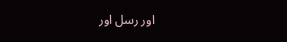اور رسل اور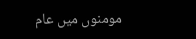مومنوں میں عام